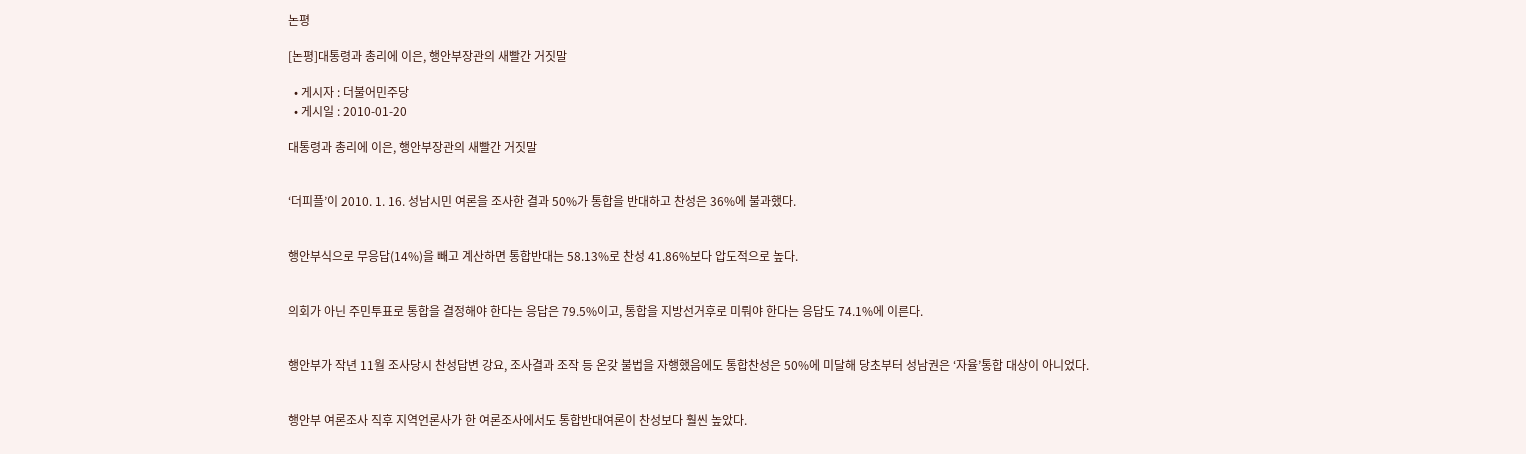논평

[논평]대통령과 총리에 이은, 행안부장관의 새빨간 거짓말

  • 게시자 : 더불어민주당
  • 게시일 : 2010-01-20

대통령과 총리에 이은, 행안부장관의 새빨간 거짓말


‘더피플’이 2010. 1. 16. 성남시민 여론을 조사한 결과 50%가 통합을 반대하고 찬성은 36%에 불과했다.


행안부식으로 무응답(14%)을 빼고 계산하면 통합반대는 58.13%로 찬성 41.86%보다 압도적으로 높다.


의회가 아닌 주민투표로 통합을 결정해야 한다는 응답은 79.5%이고, 통합을 지방선거후로 미뤄야 한다는 응답도 74.1%에 이른다.


행안부가 작년 11월 조사당시 찬성답변 강요, 조사결과 조작 등 온갖 불법을 자행했음에도 통합찬성은 50%에 미달해 당초부터 성남권은 ‘자율’통합 대상이 아니었다.


행안부 여론조사 직후 지역언론사가 한 여론조사에서도 통합반대여론이 찬성보다 훨씬 높았다.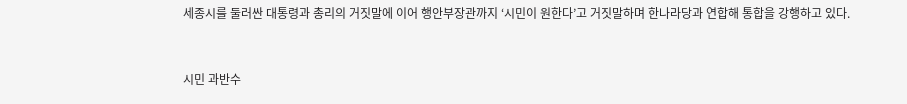세종시를 둘러싼 대통령과 총리의 거짓말에 이어 행안부장관까지 ‘시민이 원한다’고 거짓말하며 한나라당과 연합해 통합을 강행하고 있다.


시민 과반수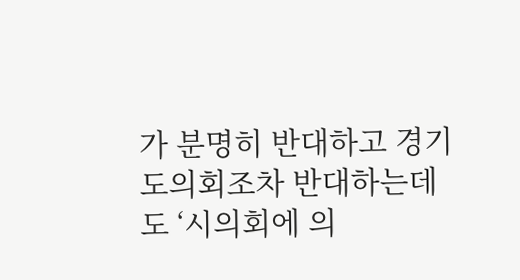가 분명히 반대하고 경기도의회조차 반대하는데도 ‘시의회에 의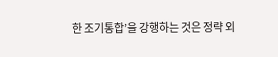한 조기통합’을 강행하는 것은 정략 외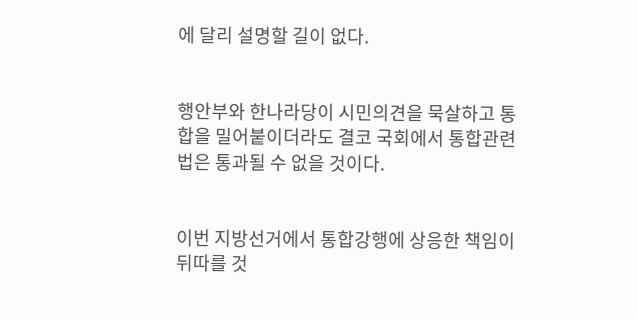에 달리 설명할 길이 없다.


행안부와 한나라당이 시민의견을 묵살하고 통합을 밀어붙이더라도 결코 국회에서 통합관련법은 통과될 수 없을 것이다.


이번 지방선거에서 통합강행에 상응한 책임이 뒤따를 것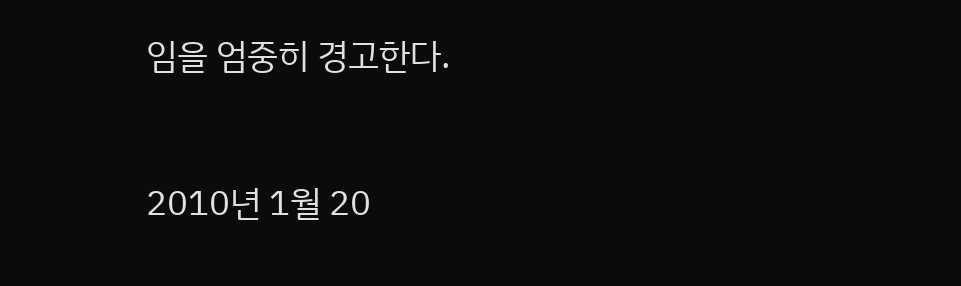임을 엄중히 경고한다.


2010년 1월 20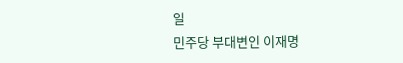일
민주당 부대변인 이재명